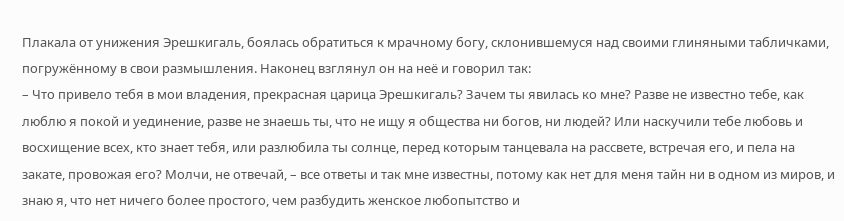Плакала от унижения Эрешкигаль, боялась обратиться к мрачному богу, склонившемуся над своими глиняными табличками, погружённому в свои размышления. Наконец взглянул он на неё и говорил так:
– Что привело тебя в мои владения, прекрасная царица Эрешкигаль? Зачем ты явилась ко мне? Разве не известно тебе, как люблю я покой и уединение, разве не знаешь ты, что не ищу я общества ни богов, ни людей? Или наскучили тебе любовь и восхищение всех, кто знает тебя, или разлюбила ты солнце, перед которым танцевала на рассвете, встречая его, и пела на закате, провожая его? Молчи, не отвечай, – все ответы и так мне известны, потому как нет для меня тайн ни в одном из миров, и знаю я, что нет ничего более простого, чем разбудить женское любопытство и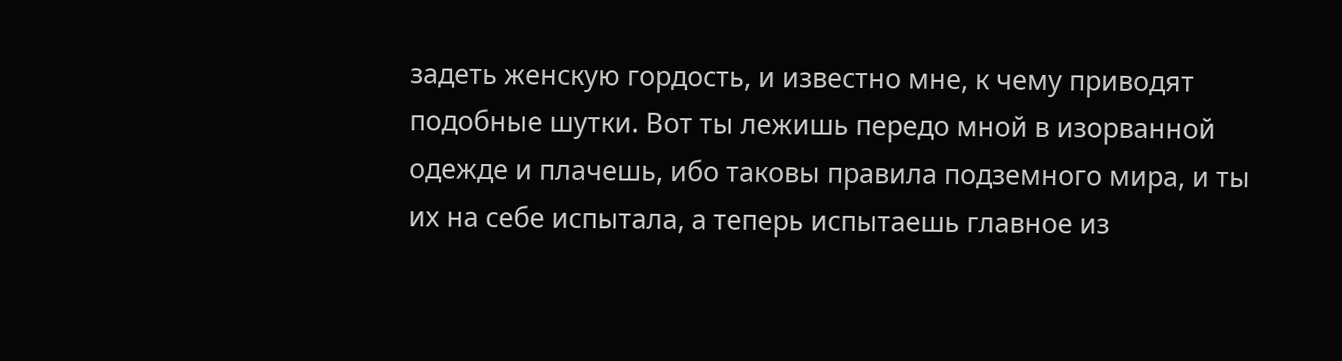задеть женскую гордость, и известно мне, к чему приводят подобные шутки. Вот ты лежишь передо мной в изорванной одежде и плачешь, ибо таковы правила подземного мира, и ты их на себе испытала, а теперь испытаешь главное из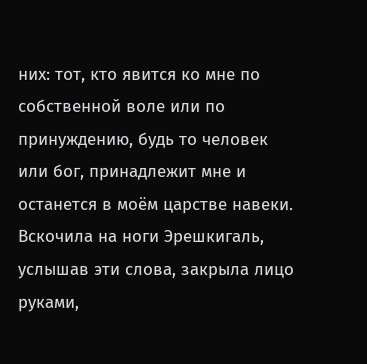них: тот, кто явится ко мне по собственной воле или по принуждению, будь то человек или бог, принадлежит мне и останется в моём царстве навеки.
Вскочила на ноги Эрешкигаль, услышав эти слова, закрыла лицо руками,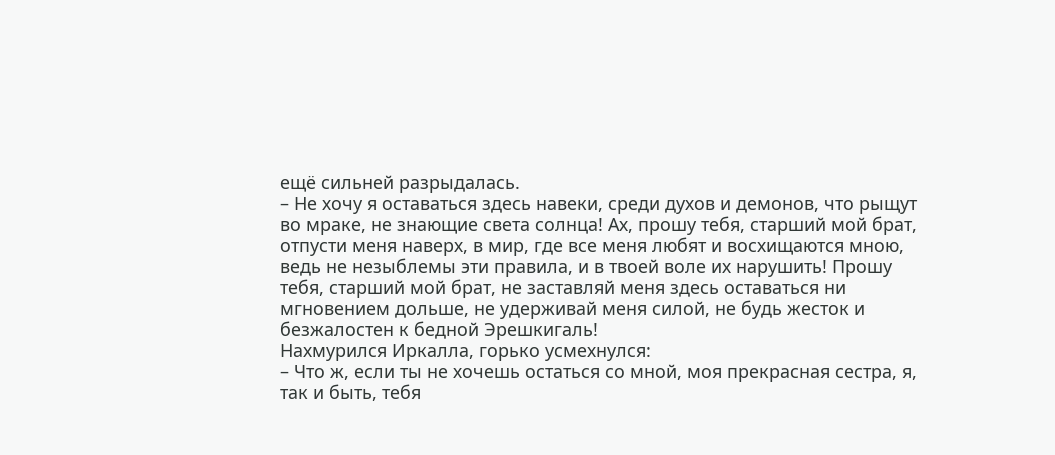ещё сильней разрыдалась.
– Не хочу я оставаться здесь навеки, среди духов и демонов, что рыщут во мраке, не знающие света солнца! Ах, прошу тебя, старший мой брат, отпусти меня наверх, в мир, где все меня любят и восхищаются мною, ведь не незыблемы эти правила, и в твоей воле их нарушить! Прошу тебя, старший мой брат, не заставляй меня здесь оставаться ни мгновением дольше, не удерживай меня силой, не будь жесток и безжалостен к бедной Эрешкигаль!
Нахмурился Иркалла, горько усмехнулся:
– Что ж, если ты не хочешь остаться со мной, моя прекрасная сестра, я, так и быть, тебя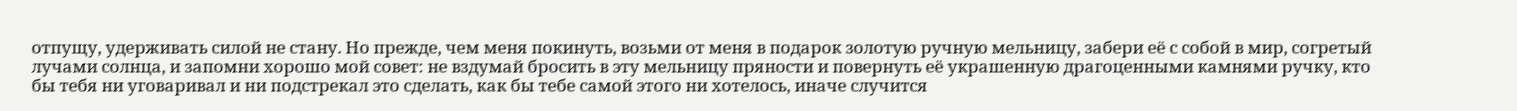отпущу, удерживать силой не стану. Но прежде, чем меня покинуть, возьми от меня в подарок золотую ручную мельницу, забери её с собой в мир, согретый лучами солнца, и запомни хорошо мой совет: не вздумай бросить в эту мельницу пряности и повернуть её украшенную драгоценными камнями ручку, кто бы тебя ни уговаривал и ни подстрекал это сделать, как бы тебе самой этого ни хотелось, иначе случится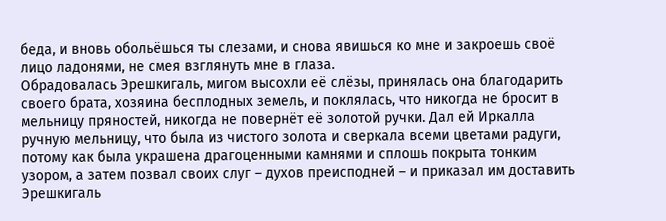беда, и вновь обольёшься ты слезами, и снова явишься ко мне и закроешь своё лицо ладонями, не смея взглянуть мне в глаза.
Обрадовалась Эрешкигаль, мигом высохли её слёзы, принялась она благодарить своего брата, хозяина бесплодных земель, и поклялась, что никогда не бросит в мельницу пряностей, никогда не повернёт её золотой ручки. Дал ей Иркалла ручную мельницу, что была из чистого золота и сверкала всеми цветами радуги, потому как была украшена драгоценными камнями и сплошь покрыта тонким узором, а затем позвал своих слуг – духов преисподней – и приказал им доставить Эрешкигаль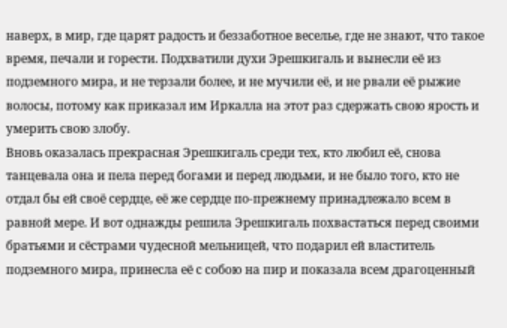наверх, в мир, где царят радость и беззаботное веселье, где не знают, что такое время, печали и горести. Подхватили духи Эрешкигаль и вынесли её из подземного мира, и не терзали более, и не мучили её, и не рвали её рыжие волосы, потому как приказал им Иркалла на этот раз сдержать свою ярость и умерить свою злобу.
Вновь оказалась прекрасная Эрешкигаль среди тех, кто любил её, снова танцевала она и пела перед богами и перед людьми, и не было того, кто не отдал бы ей своё сердце, её же сердце по-прежнему принадлежало всем в равной мере. И вот однажды решила Эрешкигаль похвастаться перед своими братьями и сёстрами чудесной мельницей, что подарил ей властитель подземного мира, принесла её с собою на пир и показала всем драгоценный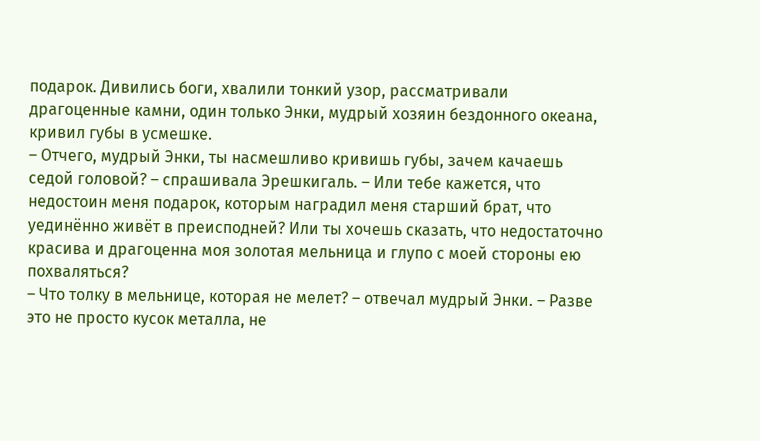подарок. Дивились боги, хвалили тонкий узор, рассматривали драгоценные камни, один только Энки, мудрый хозяин бездонного океана, кривил губы в усмешке.
– Отчего, мудрый Энки, ты насмешливо кривишь губы, зачем качаешь седой головой? – спрашивала Эрешкигаль. – Или тебе кажется, что недостоин меня подарок, которым наградил меня старший брат, что уединённо живёт в преисподней? Или ты хочешь сказать, что недостаточно красива и драгоценна моя золотая мельница и глупо с моей стороны ею похваляться?
– Что толку в мельнице, которая не мелет? – отвечал мудрый Энки. – Разве это не просто кусок металла, не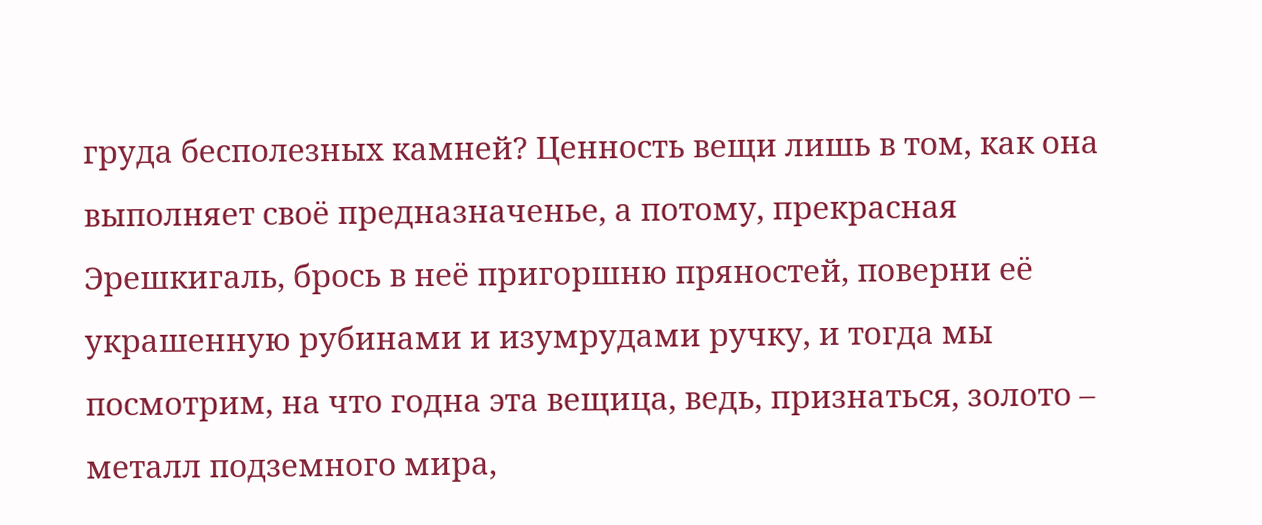груда бесполезных камней? Ценность вещи лишь в том, как она выполняет своё предназначенье, а потому, прекрасная Эрешкигаль, брось в неё пригоршню пряностей, поверни её украшенную рубинами и изумрудами ручку, и тогда мы посмотрим, на что годна эта вещица, ведь, признаться, золото – металл подземного мира,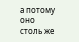а потому оно столь же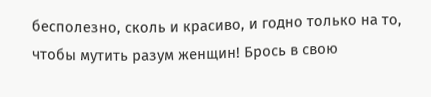бесполезно, сколь и красиво, и годно только на то, чтобы мутить разум женщин! Брось в свою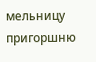мельницу пригоршню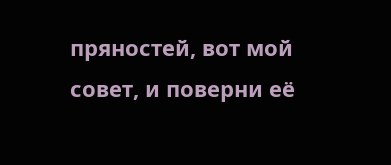пряностей, вот мой совет, и поверни её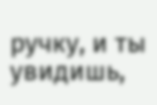ручку, и ты увидишь,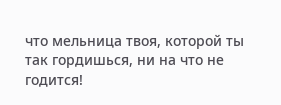что мельница твоя, которой ты так гордишься, ни на что не годится!